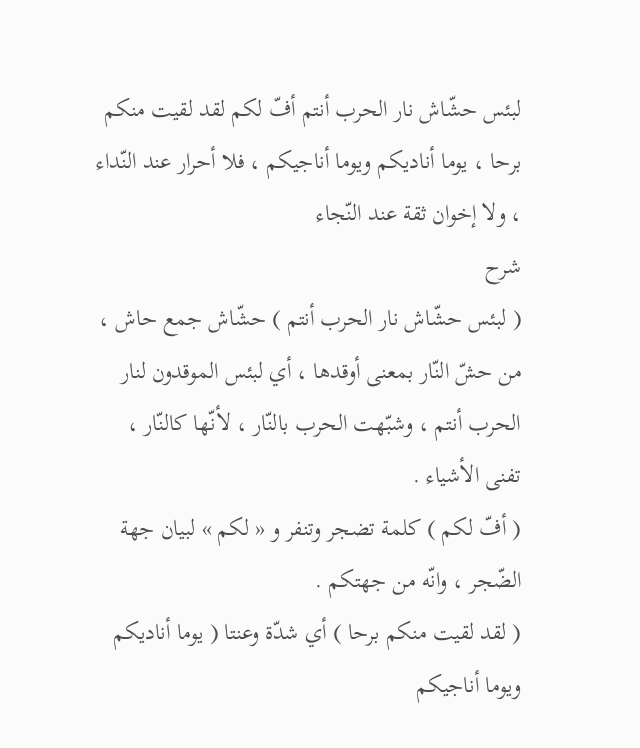لبئس حشّاش نار الحرب أنتم أفّ لكم لقد لقيت منكم برحا ، يوما أناديكم ويوما أناجيكم ، فلا أحرار عند النّداء ، ولا إخوان ثقة عند النّجاء
شرح
( لبئس حشّاش نار الحرب أنتم ) حشّاش جمع حاش ، من حشّ النّار بمعنى أوقدها ، أي لبئس الموقدون لنار الحرب أنتم ، وشبّهت الحرب بالنّار ، لأنّها كالنّار ، تفنى الأشياء .
( أفّ لكم ) كلمة تضجر وتنفر و « لكم » لبيان جهة الضّجر ، وانّه من جهتكم .
( لقد لقيت منكم برحا ) أي شدّة وعنتا ( يوما أناديكم ويوما أناجيكم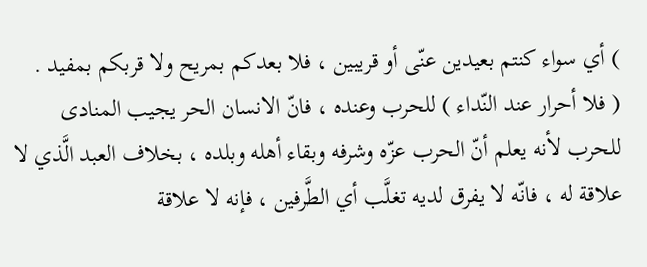) أي سواء كنتم بعيدين عنّى أو قريبين ، فلا بعدكم بمريح ولا قربكم بمفيد .
( فلا أحرار عند النّداء ) للحرب وعنده ، فانّ الانسان الحر يجيب المنادى للحرب لأنه يعلم أنّ الحرب عزّه وشرفه وبقاء أهله وبلده ، بخلاف العبد الَّذي لا علاقة له ، فانّه لا يفرق لديه تغلَّب أي الطَّرفين ، فإنه لا علاقة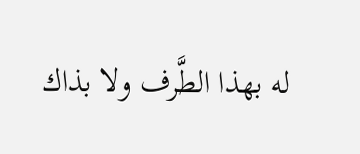له بهذا الطَّرف ولا بذاك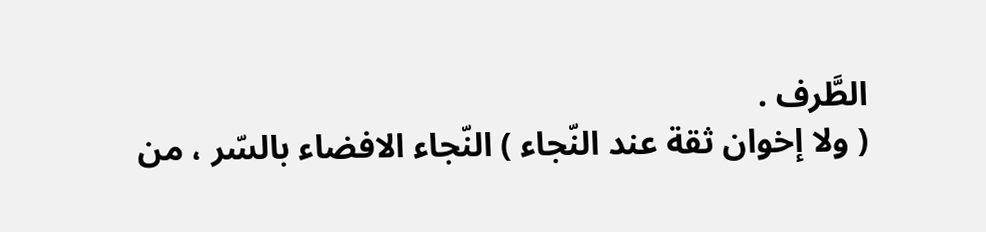الطَّرف .
( ولا إخوان ثقة عند النّجاء ) النّجاء الافضاء بالسّر ، من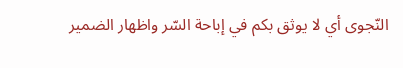النّجوى أي لا يوثق بكم في إباحة السّر واظهار الضمير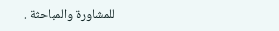للمشاورة والمباحثة .